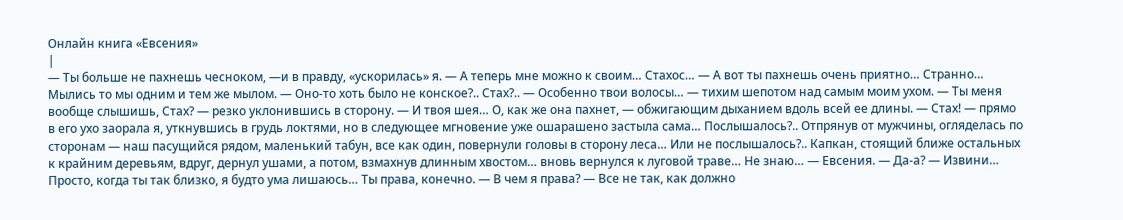Онлайн книга «Евсения»
|
— Ты больше не пахнешь чесноком, —и в правду, «ускорилась» я. — А теперь мне можно к своим… Стахос… — А вот ты пахнешь очень приятно… Странно… Мылись то мы одним и тем же мылом. — Оно-то хоть было не конское?.. Стах?.. — Особенно твои волосы… — тихим шепотом над самым моим ухом. — Ты меня вообще слышишь, Стах? — резко уклонившись в сторону. — И твоя шея… О, как же она пахнет, — обжигающим дыханием вдоль всей ее длины. — Стах! — прямо в его ухо заорала я, уткнувшись в грудь локтями, но в следующее мгновение уже ошарашено застыла сама… Послышалось?.. Отпрянув от мужчины, огляделась по сторонам — наш пасущийся рядом, маленький табун, все как один, повернули головы в сторону леса… Или не послышалось?.. Капкан, стоящий ближе остальных к крайним деревьям, вдруг, дернул ушами, а потом, взмахнув длинным хвостом… вновь вернулся к луговой траве… Не знаю… — Евсения. — Да-а? — Извини… Просто, когда ты так близко, я будто ума лишаюсь… Ты права, конечно. — В чем я права? — Все не так, как должно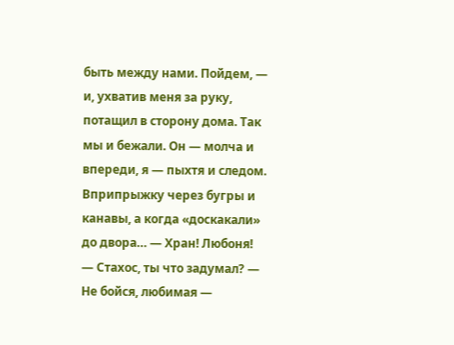быть между нами. Пойдем, — и, ухватив меня за руку, потащил в сторону дома. Так мы и бежали. Он — молча и впереди, я — пыхтя и следом. Вприпрыжку через бугры и канавы, а когда «доскакали» до двора… — Хран! Любоня! — Стахос, ты что задумал? — Не бойся, любимая —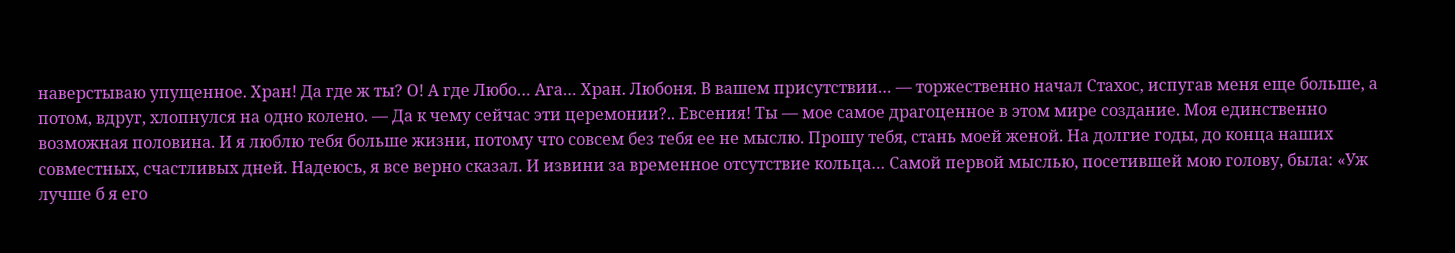наверстываю упущенное. Хран! Да где ж ты? О! А где Любо… Ага… Хран. Любоня. В вашем присутствии… — торжественно начал Стахос, испугав меня еще больше, а потом, вдруг, хлопнулся на одно колено. — Да к чему сейчас эти церемонии?.. Евсения! Ты — мое самое драгоценное в этом мире создание. Моя единственно возможная половина. И я люблю тебя больше жизни, потому что совсем без тебя ее не мыслю. Прошу тебя, стань моей женой. На долгие годы, до конца наших совместных, счастливых дней. Надеюсь, я все верно сказал. И извини за временное отсутствие кольца… Самой первой мыслью, посетившей мою голову, была: «Уж лучше б я его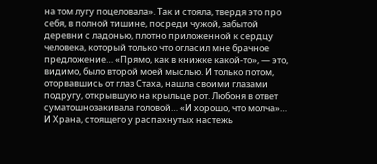на том лугу поцеловала». Так и стояла, твердя это про себя, в полной тишине, посреди чужой, забытой деревни с ладонью, плотно приложенной к сердцу человека, который только что огласил мне брачное предложение… «Прямо, как в книжке какой-то», — это, видимо, было второй моей мыслью. И только потом, оторвавшись от глаз Стаха, нашла своими глазами подругу, открывшую на крыльце рот. Любоня в ответ суматошнозакивала головой… «И хорошо, что молча»… И Храна, стоящего у распахнутых настежь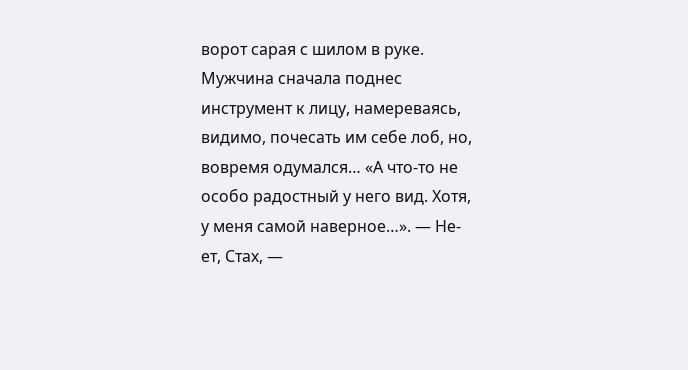ворот сарая с шилом в руке. Мужчина сначала поднес инструмент к лицу, намереваясь, видимо, почесать им себе лоб, но, вовремя одумался… «А что-то не особо радостный у него вид. Хотя, у меня самой наверное…». — Не-ет, Стах, —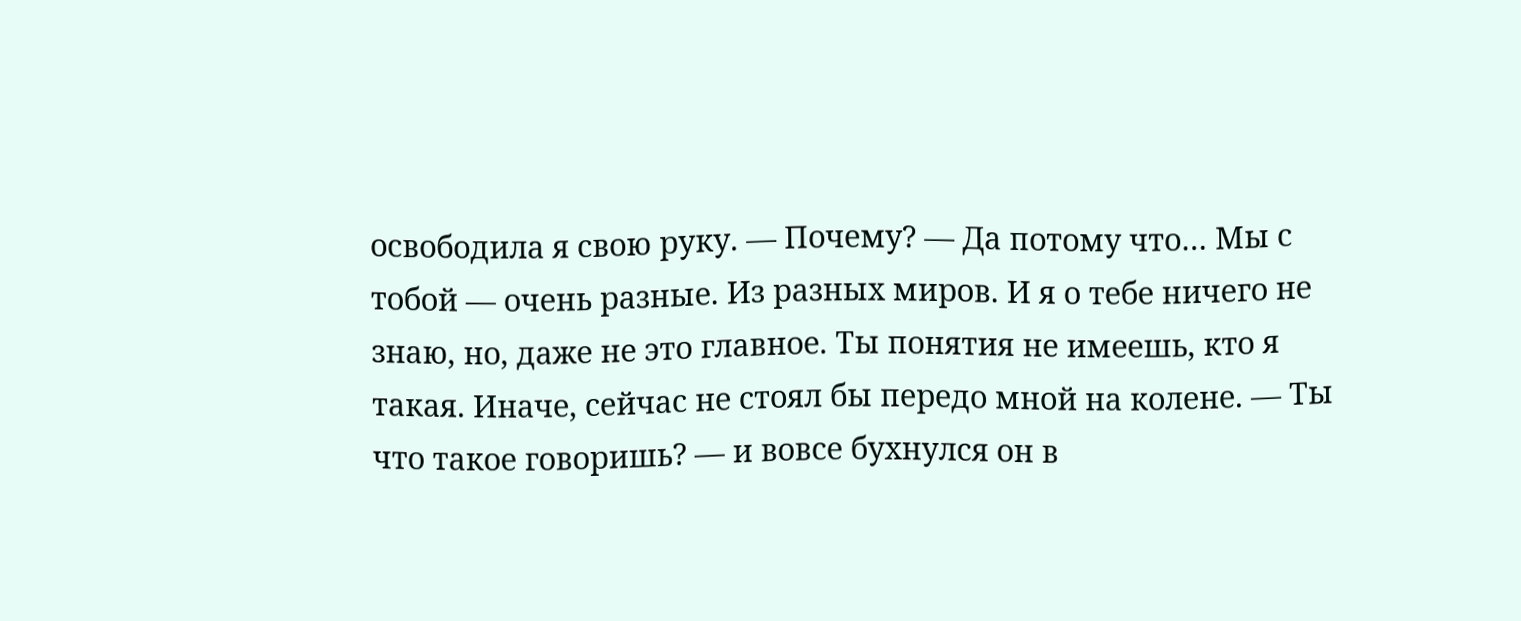освободила я свою руку. — Почему? — Да потому что… Мы с тобой — очень разные. Из разных миров. И я о тебе ничего не знаю, но, даже не это главное. Ты понятия не имеешь, кто я такая. Иначе, сейчас не стоял бы передо мной на колене. — Ты что такое говоришь? — и вовсе бухнулся он в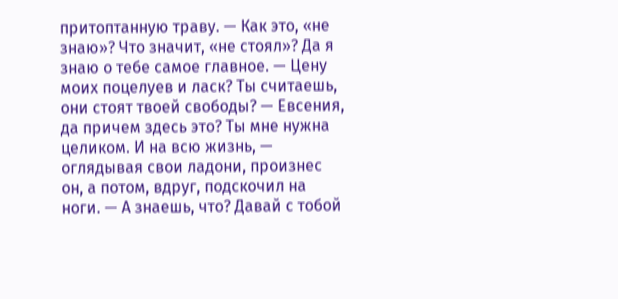притоптанную траву. — Как это, «не знаю»? Что значит, «не стоял»? Да я знаю о тебе самое главное. — Цену моих поцелуев и ласк? Ты считаешь, они стоят твоей свободы? — Евсения, да причем здесь это? Ты мне нужна целиком. И на всю жизнь, — оглядывая свои ладони, произнес он, а потом, вдруг, подскочил на ноги. — А знаешь, что? Давай с тобой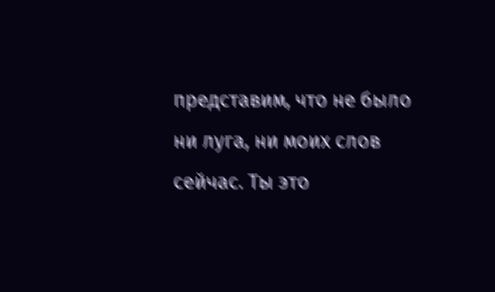представим, что не было ни луга, ни моих слов сейчас. Ты это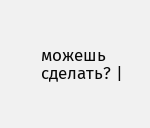можешь сделать? |